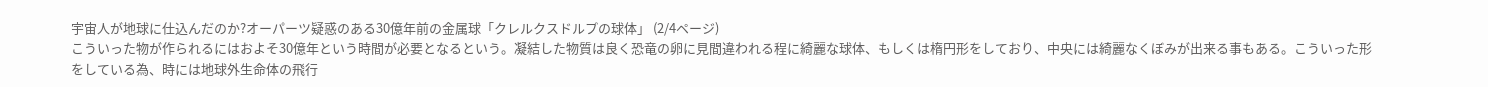宇宙人が地球に仕込んだのか?オーパーツ疑惑のある30億年前の金属球「クレルクスドルプの球体」 (2/4ページ)
こういった物が作られるにはおよそ30億年という時間が必要となるという。凝結した物質は良く恐竜の卵に見間違われる程に綺麗な球体、もしくは楕円形をしており、中央には綺麗なくぼみが出来る事もある。こういった形をしている為、時には地球外生命体の飛行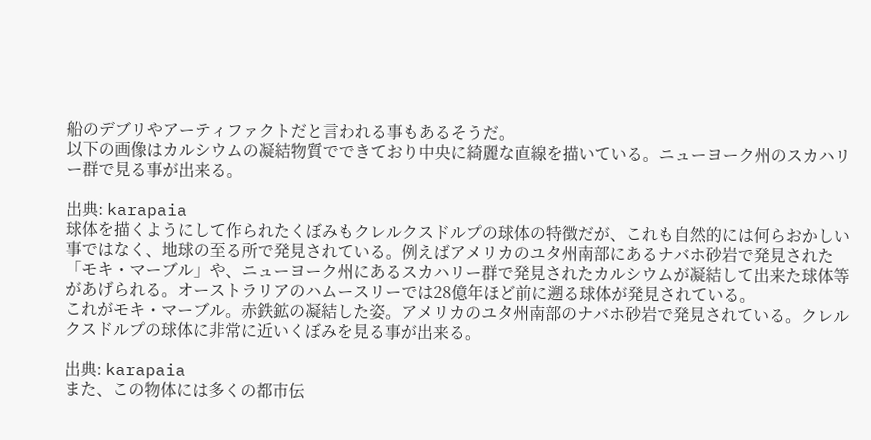船のデブリやアーティファクトだと言われる事もあるそうだ。
以下の画像はカルシウムの凝結物質でできており中央に綺麗な直線を描いている。ニューヨーク州のスカハリー群で見る事が出来る。

出典: karapaia
球体を描くようにして作られたくぼみもクレルクスドルプの球体の特徴だが、これも自然的には何らおかしい事ではなく、地球の至る所で発見されている。例えばアメリカのユタ州南部にあるナバホ砂岩で発見された「モキ・マーブル」や、ニューヨーク州にあるスカハリー群で発見されたカルシウムが凝結して出来た球体等があげられる。オーストラリアのハムースリーでは28億年ほど前に遡る球体が発見されている。
これがモキ・マーブル。赤鉄鉱の凝結した姿。アメリカのユタ州南部のナバホ砂岩で発見されている。クレルクスドルプの球体に非常に近いくぼみを見る事が出来る。

出典: karapaia
また、この物体には多くの都市伝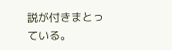説が付きまとっている。